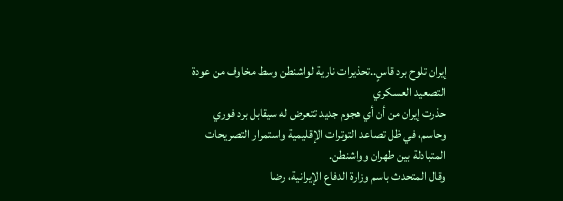إيران تلوح برد قاسٍ..تحذيرات نارية لواشنطن وسط مخاوف من عودة التصعيد العسكري
حذرت إيران من أن أي هجوم جديد تتعرض له سيقابل برد فوري وحاسم، في ظل تصاعد التوترات الإقليمية واستمرار التصريحات المتبادلة بين طهران وواشنطن.
وقال المتحدث باسم وزارة الدفاع الإيرانية، رضا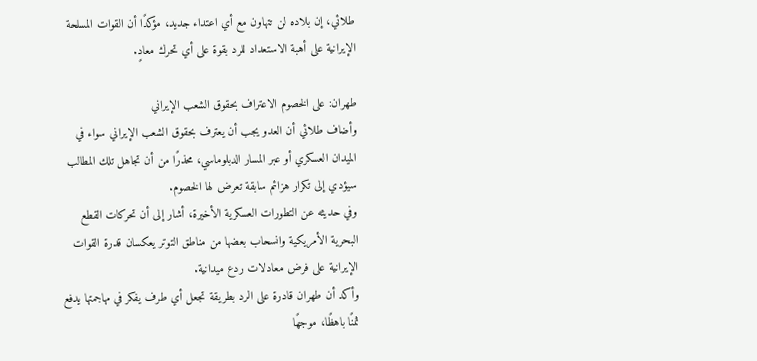طلائي، إن بلاده لن تتهاون مع أي اعتداء جديد، مؤكدًا أن القوات المسلحة الإيرانية على أهبة الاستعداد للرد بقوة على أي تحرك معادٍ.

طهران: على الخصوم الاعتراف بحقوق الشعب الإيراني
وأضاف طلائي أن العدو يجب أن يعترف بحقوق الشعب الإيراني سواء في الميدان العسكري أو عبر المسار الدبلوماسي، محذرًا من أن تجاهل تلك المطالب سيؤدي إلى تكرار هزائم سابقة تعرض لها الخصوم.
وفي حديثه عن التطورات العسكرية الأخيرة، أشار إلى أن تحركات القطع البحرية الأمريكية وانسحاب بعضها من مناطق التوتر يعكسان قدرة القوات الإيرانية على فرض معادلات ردع ميدانية.
وأكد أن طهران قادرة على الرد بطريقة تجعل أي طرف يفكر في مهاجمتها يدفع ثمنًا باهظًا، موجهًا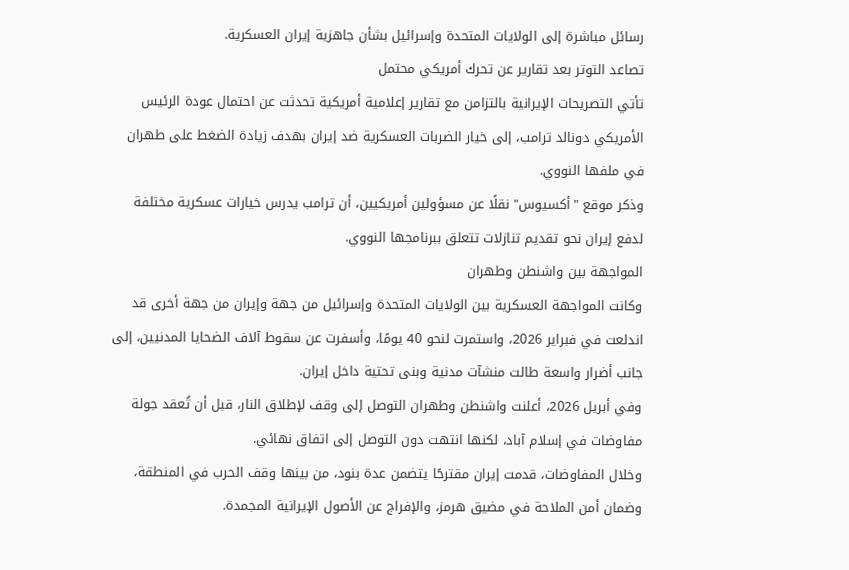رسائل مباشرة إلى الولايات المتحدة وإسرائيل بشأن جاهزية إيران العسكرية.
تصاعد التوتر بعد تقارير عن تحرك أمريكي محتمل
تأتي التصريحات الإيرانية بالتزامن مع تقارير إعلامية أمريكية تحدثت عن احتمال عودة الرئيس الأمريكي دونالد ترامب، إلى خيار الضربات العسكرية ضد إيران بهدف زيادة الضغط على طهران في ملفها النووي.
وذكر موقع "أكسيوس" نقلًا عن مسؤولين أمريكيين، أن ترامب يدرس خيارات عسكرية مختلفة لدفع إيران نحو تقديم تنازلات تتعلق ببرنامجها النووي.
المواجهة بين واشنطن وطهران
وكانت المواجهة العسكرية بين الولايات المتحدة وإسرائيل من جهة وإيران من جهة أخرى قد اندلعت في فبراير 2026، واستمرت لنحو 40 يومًا، وأسفرت عن سقوط آلاف الضحايا المدنيين، إلى جانب أضرار واسعة طالت منشآت مدنية وبنى تحتية داخل إيران.
وفي أبريل 2026، أعلنت واشنطن وطهران التوصل إلى وقف لإطلاق النار، قبل أن تُعقد جولة مفاوضات في إسلام آباد، لكنها انتهت دون التوصل إلى اتفاق نهائي.
وخلال المفاوضات، قدمت إيران مقترحًا يتضمن عدة بنود، من بينها وقف الحرب في المنطقة، وضمان أمن الملاحة في مضيق هرمز، والإفراج عن الأصول الإيرانية المجمدة.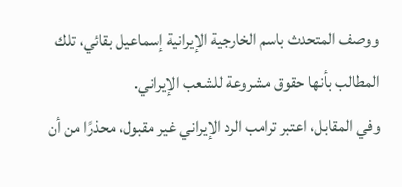ووصف المتحدث باسم الخارجية الإيرانية إسماعيل بقائي، تلك المطالب بأنها حقوق مشروعة للشعب الإيراني.
وفي المقابل، اعتبر ترامب الرد الإيراني غير مقبول، محذرًا من أن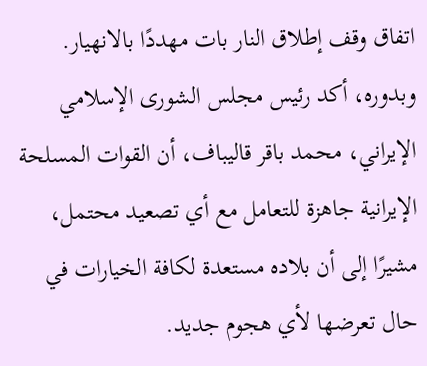اتفاق وقف إطلاق النار بات مهددًا بالانهيار.
وبدوره، أكد رئيس مجلس الشورى الإسلامي الإيراني، محمد باقر قاليباف، أن القوات المسلحة الإيرانية جاهزة للتعامل مع أي تصعيد محتمل، مشيرًا إلى أن بلاده مستعدة لكافة الخيارات في حال تعرضها لأي هجوم جديد.